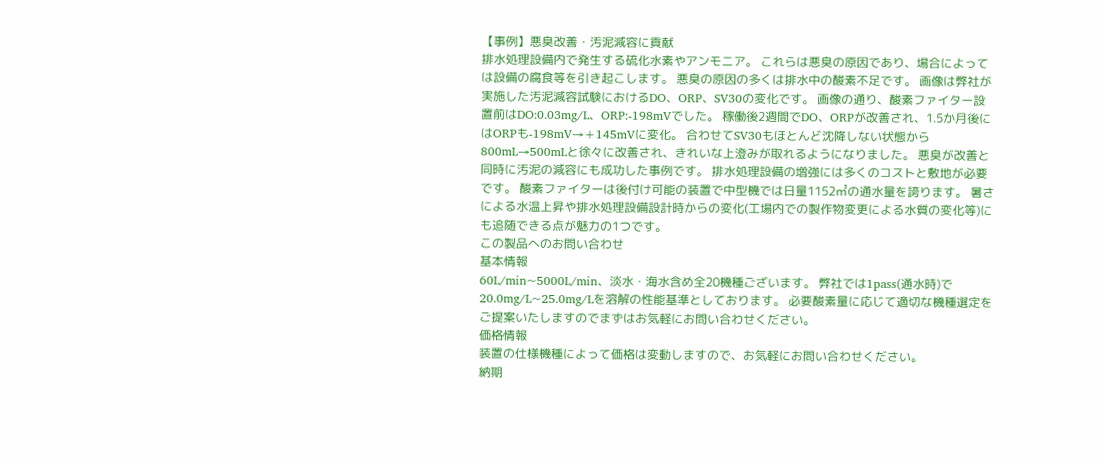【事例】悪臭改善・汚泥減容に貢献
排水処理設備内で発生する硫化水素やアンモニア。 これらは悪臭の原因であり、場合によっては設備の腐食等を引き起こします。 悪臭の原因の多くは排水中の酸素不足です。 画像は弊社が実施した汚泥減容試験におけるDO、ORP、SV30の変化です。 画像の通り、酸素ファイター設置前はDO:0.03mg/L、ORP:-198mVでした。 稼働後2週間でDO、ORPが改善され、1.5か月後にはORPも-198mV→+145mVに変化。 合わせてSV30もほとんど沈降しない状態から800mL→500mLと徐々に改善され、きれいな上澄みが取れるようになりました。 悪臭が改善と同時に汚泥の減容にも成功した事例です。 排水処理設備の増強には多くのコストと敷地が必要です。 酸素ファイターは後付け可能の装置で中型機では日量1152㎥の通水量を誇ります。 暑さによる水温上昇や排水処理設備設計時からの変化(工場内での製作物変更による水質の変化等)にも追随できる点が魅力の1つです。
この製品へのお問い合わせ
基本情報
60L/min~5000L/min、淡水・海水含め全20機種ございます。 弊社では1pass(通水時)で20.0mg/L~25.0mg/Lを溶解の性能基準としております。 必要酸素量に応じて適切な機種選定をご提案いたしますのでまずはお気軽にお問い合わせください。
価格情報
装置の仕様機種によって価格は変動しますので、お気軽にお問い合わせください。
納期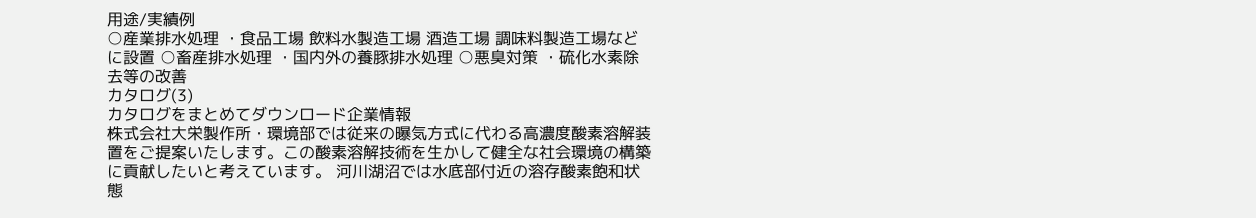用途/実績例
○産業排水処理 ・食品工場 飲料水製造工場 酒造工場 調味料製造工場などに設置 ○畜産排水処理 ・国内外の養豚排水処理 ○悪臭対策 ・硫化水素除去等の改善
カタログ(3)
カタログをまとめてダウンロード企業情報
株式会社大栄製作所・環境部では従来の曝気方式に代わる高濃度酸素溶解装置をご提案いたします。この酸素溶解技術を生かして健全な社会環境の構築に貢献したいと考えています。 河川湖沼では水底部付近の溶存酸素飽和状態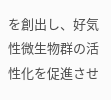を創出し、好気性微生物群の活性化を促進させ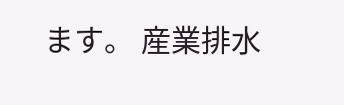ます。 産業排水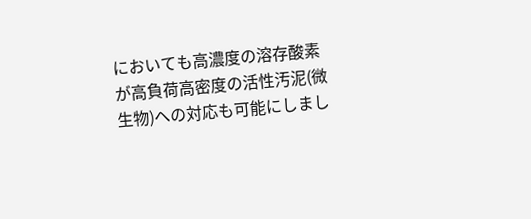においても高濃度の溶存酸素が高負荷高密度の活性汚泥(微生物)への対応も可能にしまし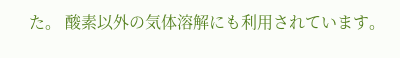た。 酸素以外の気体溶解にも利用されています。